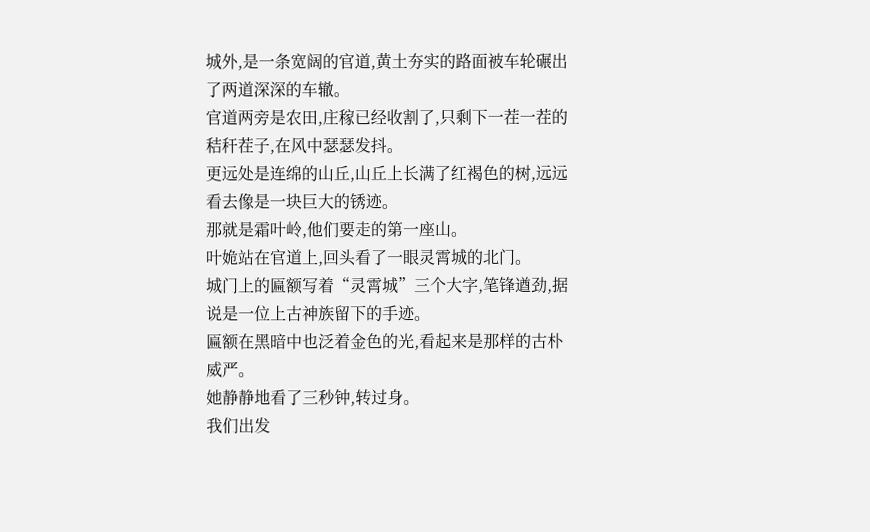城外,是一条宽阔的官道,黄土夯实的路面被车轮碾出了两道深深的车辙。
官道两旁是农田,庄稼已经收割了,只剩下一茬一茬的秸秆茬子,在风中瑟瑟发抖。
更远处是连绵的山丘,山丘上长满了红褐色的树,远远看去像是一块巨大的锈迹。
那就是霜叶岭,他们要走的第一座山。
叶姽站在官道上,回头看了一眼灵霄城的北门。
城门上的匾额写着“灵霄城”三个大字,笔锋遒劲,据说是一位上古神族留下的手迹。
匾额在黑暗中也泛着金色的光,看起来是那样的古朴威严。
她静静地看了三秒钟,转过身。
我们出发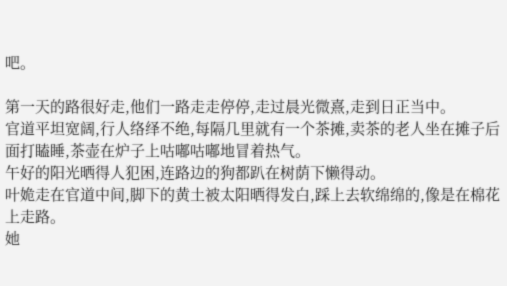吧。

第一天的路很好走,他们一路走走停停,走过晨光微熹,走到日正当中。
官道平坦宽阔,行人络绎不绝,每隔几里就有一个茶摊,卖茶的老人坐在摊子后面打瞌睡,茶壶在炉子上咕嘟咕嘟地冒着热气。
午好的阳光晒得人犯困,连路边的狗都趴在树荫下懒得动。
叶姽走在官道中间,脚下的黄土被太阳晒得发白,踩上去软绵绵的,像是在棉花上走路。
她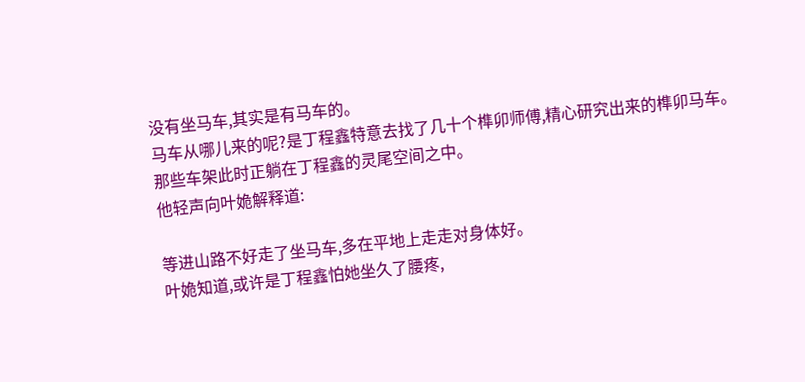没有坐马车,其实是有马车的。
马车从哪儿来的呢?是丁程鑫特意去找了几十个榫卯师傅,精心研究出来的榫卯马车。
那些车架此时正躺在丁程鑫的灵尾空间之中。
他轻声向叶姽解释道:

等进山路不好走了坐马车,多在平地上走走对身体好。
叶姽知道,或许是丁程鑫怕她坐久了腰疼,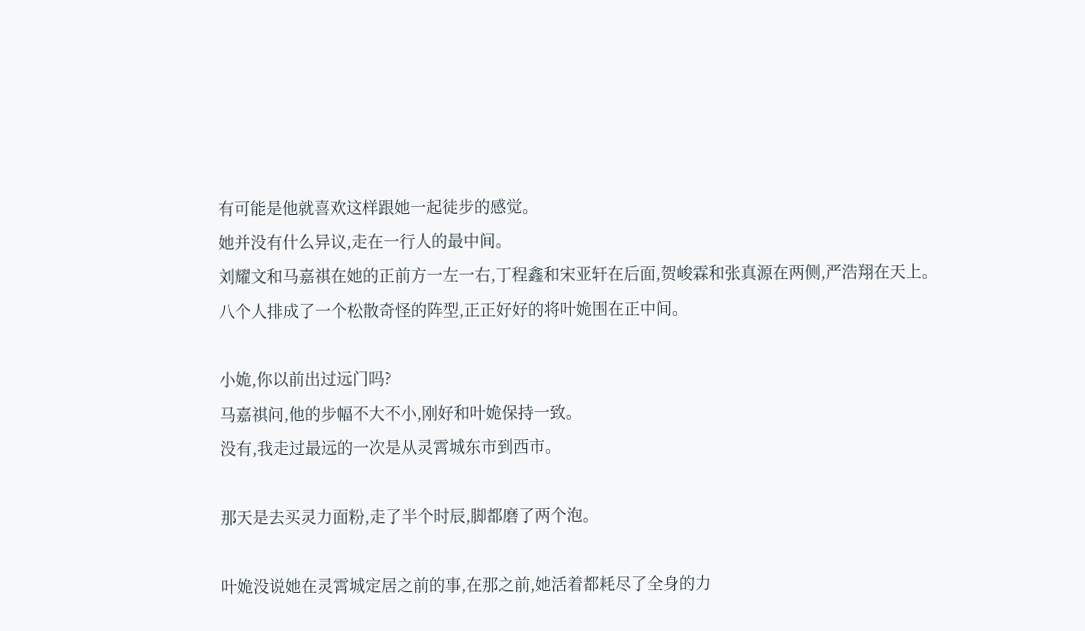有可能是他就喜欢这样跟她一起徒步的感觉。
她并没有什么异议,走在一行人的最中间。
刘耀文和马嘉祺在她的正前方一左一右,丁程鑫和宋亚轩在后面,贺峻霖和张真源在两侧,严浩翔在天上。
八个人排成了一个松散奇怪的阵型,正正好好的将叶姽围在正中间。

小姽,你以前出过远门吗?
马嘉祺问,他的步幅不大不小,刚好和叶姽保持一致。
没有,我走过最远的一次是从灵霄城东市到西市。

那天是去买灵力面粉,走了半个时辰,脚都磨了两个泡。

叶姽没说她在灵霄城定居之前的事,在那之前,她活着都耗尽了全身的力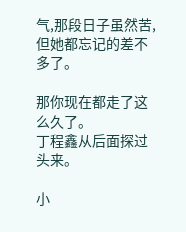气,那段日子虽然苦,但她都忘记的差不多了。

那你现在都走了这么久了。
丁程鑫从后面探过头来。

小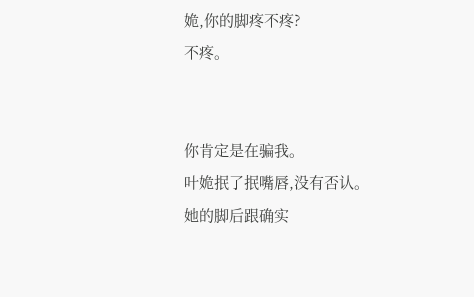姽,你的脚疼不疼?
不疼。


你肯定是在骗我。
叶姽抿了抿嘴唇,没有否认。
她的脚后跟确实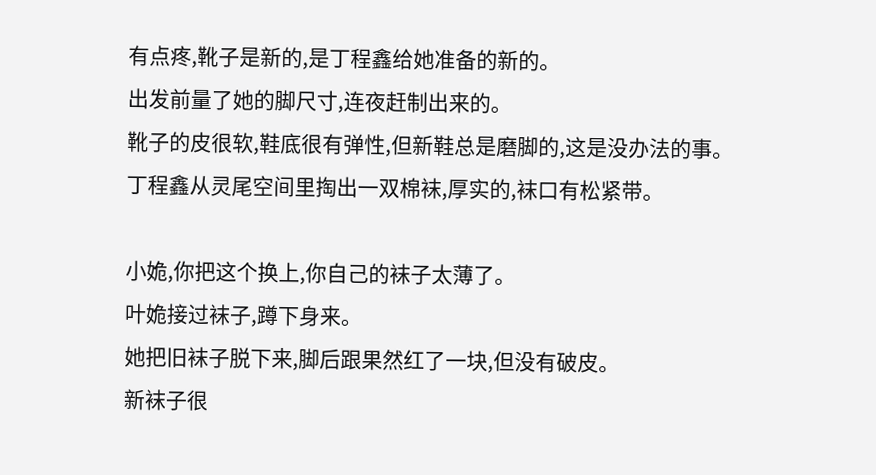有点疼,靴子是新的,是丁程鑫给她准备的新的。
出发前量了她的脚尺寸,连夜赶制出来的。
靴子的皮很软,鞋底很有弹性,但新鞋总是磨脚的,这是没办法的事。
丁程鑫从灵尾空间里掏出一双棉袜,厚实的,袜口有松紧带。

小姽,你把这个换上,你自己的袜子太薄了。
叶姽接过袜子,蹲下身来。
她把旧袜子脱下来,脚后跟果然红了一块,但没有破皮。
新袜子很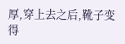厚,穿上去之后,靴子变得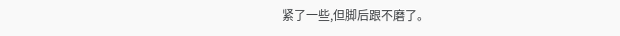紧了一些,但脚后跟不磨了。